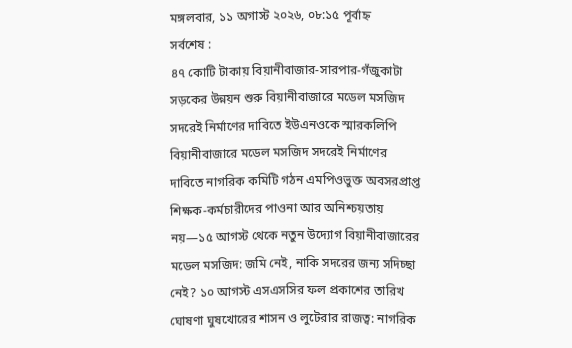মঙ্গলবার, ১১ অগাস্ট ২০২৬, ০৮:১৫ পূর্বাহ্ন
সর্বশেষ :
৪৭ কোটি টাকায় বিয়ানীবাজার-সারপার-গঁজুকাটা সড়কের উন্নয়ন শুরু বিয়ানীবাজারে মডেল মসজিদ সদরেই নির্মাণের দাবিতে ইউএনওকে স্মারকলিপি বিয়ানীবাজারে মডেল মসজিদ সদরেই নির্মাণের দাবিতে নাগরিক কমিটি গঠন এমপিওভুক্ত অবসরপ্রাপ্ত শিক্ষক-কর্মচারীদের পাওনা আর অনিশ্চয়তায় নয়—১৫ আগস্ট থেকে নতুন উদ্যোগ বিয়ানীবাজারের মডেল মসজিদ: জমি নেই, নাকি সদরের জন্য সদিচ্ছা নেই? ১০ আগস্ট এসএসসির ফল প্রকাশের তারিখ ঘোষণা ঘুষখোরের শাসন ও লুটেরার রাজত্ব: নাগরিক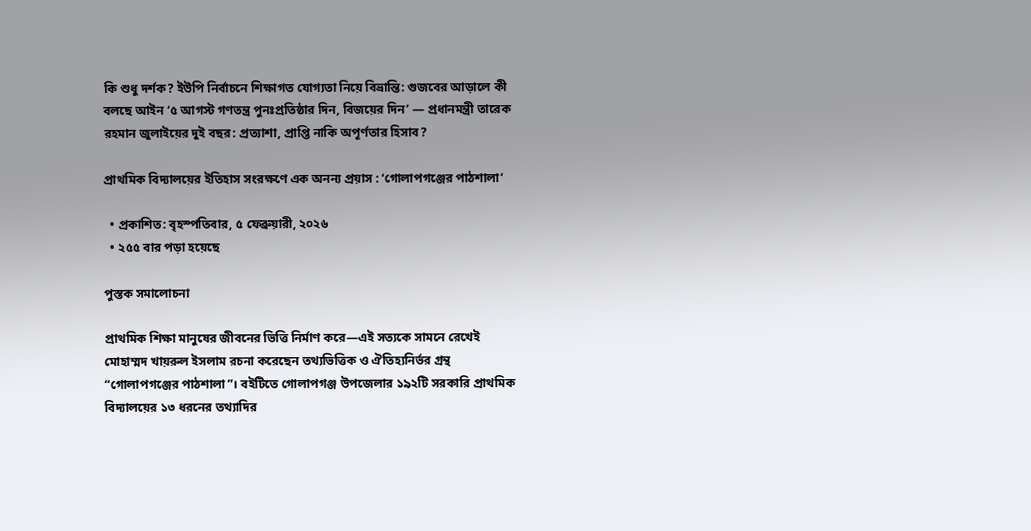কি শুধু দর্শক? ইউপি নির্বাচনে শিক্ষাগত যোগ্যতা নিয়ে বিভ্রান্তি: গুজবের আড়ালে কী বলছে আইন ‘৫ আগস্ট গণতন্ত্র পুনঃপ্রতিষ্ঠার দিন, বিজয়ের দিন’ — প্রধানমন্ত্রী তারেক রহমান জুলাইয়ের দুই বছর: প্রত্যাশা, প্রাপ্তি নাকি অপূর্ণতার হিসাব?

প্রাথমিক বিদ্যালয়ের ইতিহাস সংরক্ষণে এক অনন্য প্রয়াস : ‘গোলাপগঞ্জের পাঠশালা’

  • প্রকাশিত: বৃহস্পতিবার, ৫ ফেব্রুয়ারী, ২০২৬
  • ২৫৫ বার পড়া হয়েছে

পুস্তক সমালোচনা

প্রাথমিক শিক্ষা মানুষের জীবনের ভিত্তি নির্মাণ করে—এই সত্যকে সামনে রেখেই মোহাম্মদ খায়রুল ইসলাম রচনা করেছেন তথ্যভিত্তিক ও ঐতিহ্যনির্ভর গ্রন্থ “গোলাপগঞ্জের পাঠশালা”। বইটিতে গোলাপগঞ্জ উপজেলার ১৯২টি সরকারি প্রাথমিক বিদ্যালয়ের ১৩ ধরনের তথ্যাদির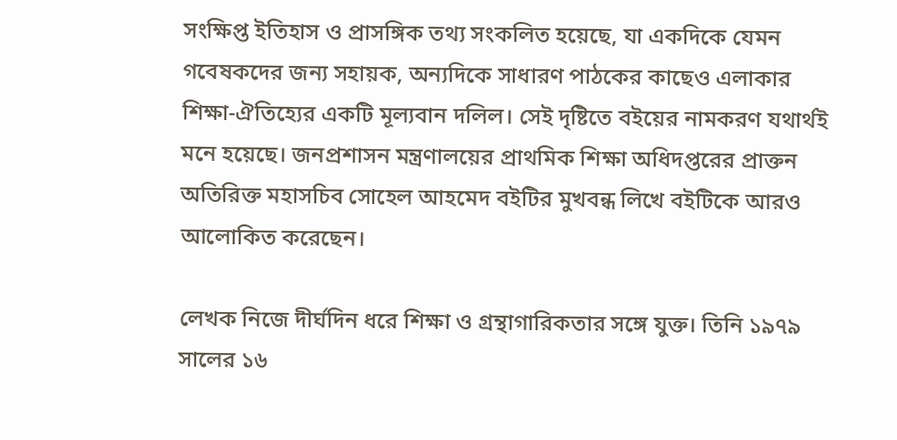সংক্ষিপ্ত ইতিহাস ও প্রাসঙ্গিক তথ্য সংকলিত হয়েছে, যা একদিকে যেমন গবেষকদের জন্য সহায়ক, অন্যদিকে সাধারণ পাঠকের কাছেও এলাকার শিক্ষা-ঐতিহ্যের একটি মূল্যবান দলিল। সেই দৃষ্টিতে বইয়ের নামকরণ যথার্থই মনে হয়েছে। জনপ্রশাসন মন্ত্রণালয়ের প্রাথমিক শিক্ষা অধিদপ্তরের প্রাক্তন অতিরিক্ত মহাসচিব সোহেল আহমেদ বইটির মুখবন্ধ লিখে বইটিকে আরও আলোকিত করেছেন।

লেখক নিজে দীর্ঘদিন ধরে শিক্ষা ও গ্রন্থাগারিকতার সঙ্গে যুক্ত। তিনি ১৯৭৯ সালের ১৬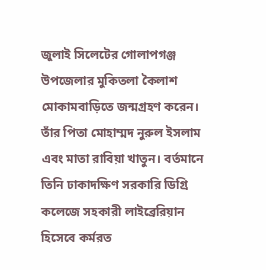জুলাই সিলেটের গোলাপগঞ্জ উপজেলার মুকিতলা কৈলাশ মোকামবাড়িতে জন্মগ্রহণ করেন। তাঁর পিতা মোহাম্মদ নুরুল ইসলাম এবং মাতা রাবিয়া খাতুন। বর্তমানে তিনি ঢাকাদক্ষিণ সরকারি ডিগ্রি কলেজে সহকারী লাইব্রেরিয়ান হিসেবে কর্মরত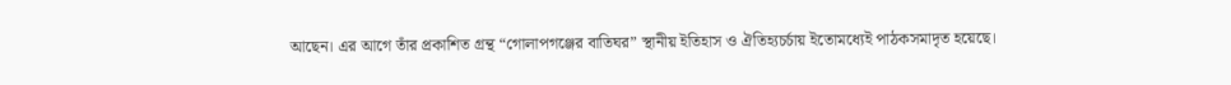আছেন। এর আগে তাঁর প্রকাশিত গ্রন্থ “গোলাপগঞ্জের বাতিঘর” স্থানীয় ইতিহাস ও ঐতিহ্যচর্চায় ইতোমধ্যেই পাঠকসমাদৃত হয়েছে।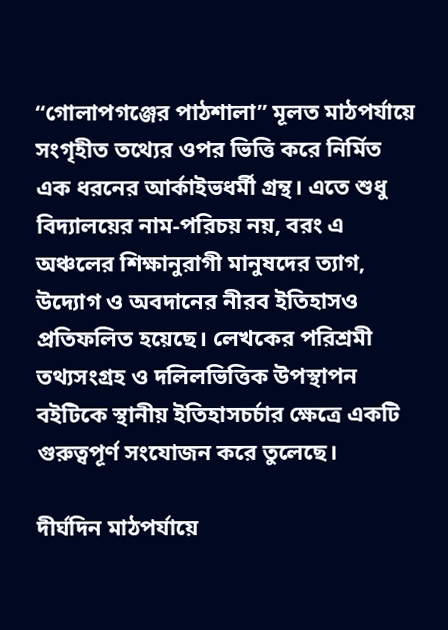“গোলাপগঞ্জের পাঠশালা” মূলত মাঠপর্যায়ে সংগৃহীত তথ্যের ওপর ভিত্তি করে নির্মিত এক ধরনের আর্কাইভধর্মী গ্রন্থ। এতে শুধু বিদ্যালয়ের নাম-পরিচয় নয়, বরং এ অঞ্চলের শিক্ষানুরাগী মানুষদের ত্যাগ, উদ্যোগ ও অবদানের নীরব ইতিহাসও প্রতিফলিত হয়েছে। লেখকের পরিশ্রমী তথ্যসংগ্রহ ও দলিলভিত্তিক উপস্থাপন বইটিকে স্থানীয় ইতিহাসচর্চার ক্ষেত্রে একটি গুরুত্বপূর্ণ সংযোজন করে তুলেছে।

দীর্ঘদিন মাঠপর্যায়ে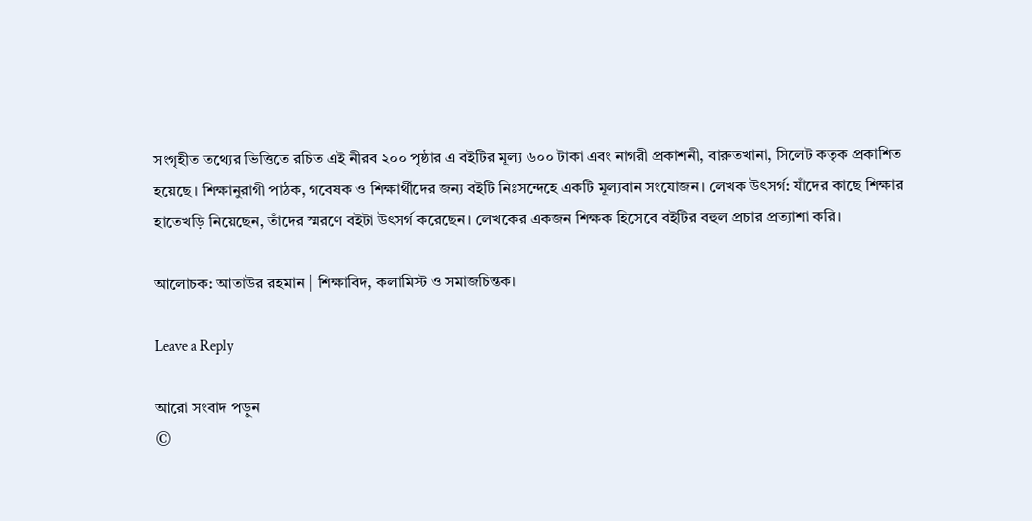সংগৃহীত তথ্যের ভিত্তিতে রচিত এই নীরব ২০০ পৃষ্ঠার এ বইটির মূল্য ৬০০ টাকা এবং নাগরী প্রকাশনী, বারুতখানা, সিলেট কতৃক প্রকাশিত হয়েছে । শিক্ষানুরাগী পাঠক, গবেষক ও শিক্ষার্থীদের জন্য বইটি নিঃসন্দেহে একটি মূল্যবান সংযোজন। লেখক উৎসর্গ: যাঁদের কাছে শিক্ষার হাতেখড়ি নিয়েছেন, তাঁদের স্মরণে বইটা উৎসর্গ করেছেন। লেখকের একজন শিক্ষক হিসেবে বইটির বহুল প্রচার প্রত্যাশা করি।

আলোচক: আতাউর রহমান | শিক্ষাবিদ, কলামিস্ট ও সমাজচিন্তক।

Leave a Reply

আরো সংবাদ পড়ুন
©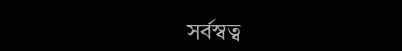সর্বস্বত্ব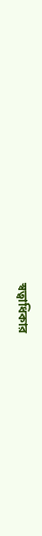স্বত্বাধিকার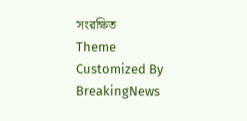সংরক্ষিত
Theme Customized By BreakingNews